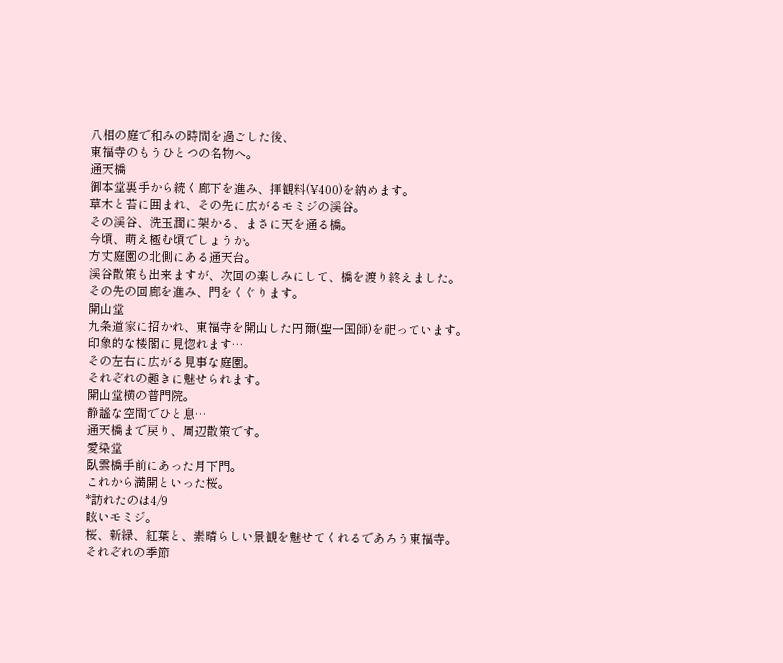八相の庭で和みの時間を過ごした後、
東福寺のもうひとつの名物へ。
通天橋
御本堂裏手から続く廊下を進み、拝観料(¥400)を納めます。
草木と苔に囲まれ、その先に広がるモミジの渓谷。
その渓谷、洗玉潤に架かる、まさに天を通る橋。
今頃、萌え極む頃でしょうか。
方丈庭園の北側にある通天台。
渓谷散策も出来ますが、次回の楽しみにして、橋を渡り終えました。
その先の回廊を進み、門をくぐります。
開山堂
九条道家に招かれ、東福寺を開山した円爾(聖一国師)を祀っています。
印象的な楼閣に見惚れます…
その左右に広がる見事な庭園。
それぞれの趣きに魅せられます。
開山堂横の普門院。
静謐な空間でひと息…
通天橋まで戻り、周辺散策です。
愛染堂
臥雲橋手前にあった月下門。
これから満開といった桜。
*訪れたのは4/9
眩いモミジ。
桜、新緑、紅葉と、素晴らしい景観を魅せてくれるであろう東福寺。
それぞれの季節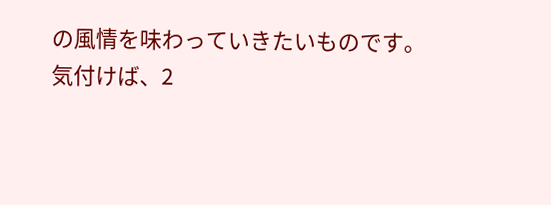の風情を味わっていきたいものです。
気付けば、2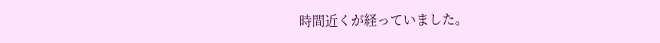時間近くが経っていました。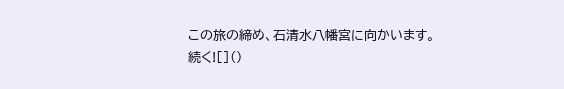この旅の締め、石清水八幡宮に向かいます。
続く![]()